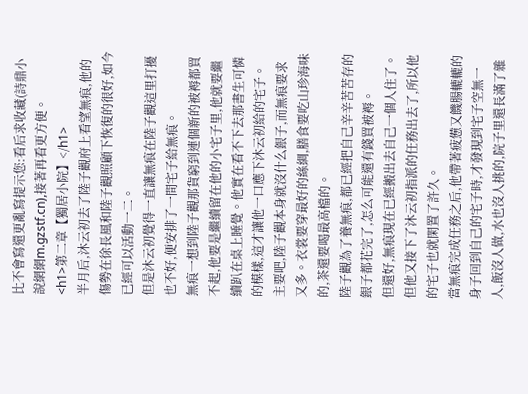比不會寫還更亂寫提示您:看后求收藏(詩鼎小說網網m.gzstf.cn),接著再看更方便。
<h1>第二章【獨居小院】</h1>
半月后,沐云初去了陸子觀府上看望無痕,他的傷勢在徐長風和陸子觀照顧下恢復的很好,如今已經可以活動一二。
但是沐云初覺得一直讓無痕在陸子觀這里打擾也不好,便安排了一間宅子給無痕。
無痕一想到陸子觀那貨窮到連個新的被褥都買不起,他要是繼續留在他的小宅子里,他就要繼續趴在桌上睡覺。他實在看不下去那書生可憐的模樣,這才讓他一口應下沐云初給的宅子。
主要吧,陸子觀本身就沒什么銀子,而無痕要求又多。衣裳要穿最好的絲綢,膳食要吃山珍海味的,茶還要喝最高檔的。
陸子觀為了養無痕,都已經把自己辛辛苦苦存的銀子都花完了,怎么可能還有錢買被褥。
但還好,無痕現在已經搬出去自己一個人住了。但他又接下了沐云初指派的任務出去了,所以他的宅子也就閑置了許久。
當無痕完成任務之后,他帶著疲憊又饑腸轆轆的身子回到自己的宅子時,才發現到宅子空無一人,飯沒人做,水也沒人挑的,院子里還長滿了雜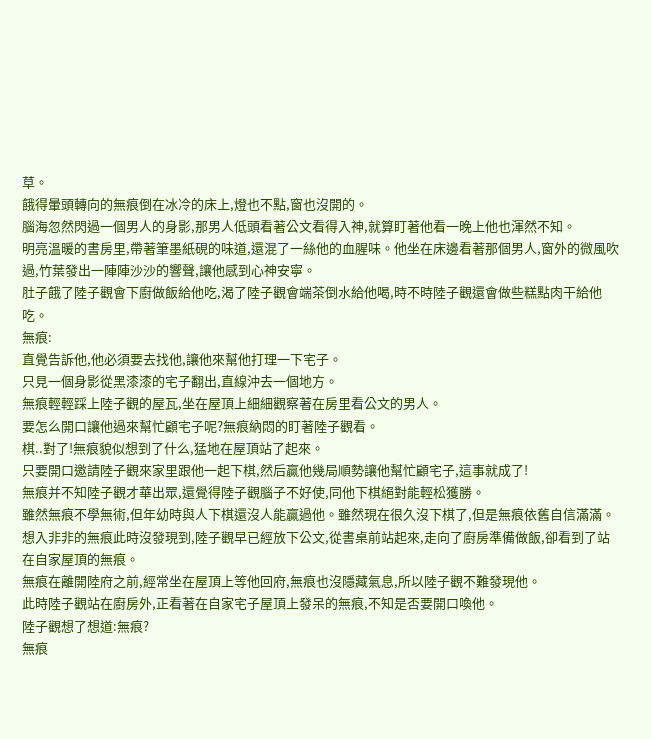草。
餓得暈頭轉向的無痕倒在冰冷的床上,燈也不點,窗也沒開的。
腦海忽然閃過一個男人的身影,那男人低頭看著公文看得入神,就算盯著他看一晚上他也渾然不知。
明亮溫暖的書房里,帶著筆墨紙硯的味道,還混了一絲他的血腥味。他坐在床邊看著那個男人,窗外的微風吹過,竹葉發出一陣陣沙沙的響聲,讓他感到心神安寧。
肚子餓了陸子觀會下廚做飯給他吃,渴了陸子觀會端茶倒水給他喝,時不時陸子觀還會做些糕點肉干給他吃。
無痕:
直覺告訴他,他必須要去找他,讓他來幫他打理一下宅子。
只見一個身影從黑漆漆的宅子翻出,直線沖去一個地方。
無痕輕輕踩上陸子觀的屋瓦,坐在屋頂上細細觀察著在房里看公文的男人。
要怎么開口讓他過來幫忙顧宅子呢?無痕納悶的盯著陸子觀看。
棋..對了!無痕貌似想到了什么,猛地在屋頂站了起來。
只要開口邀請陸子觀來家里跟他一起下棋,然后贏他幾局順勢讓他幫忙顧宅子,這事就成了!
無痕并不知陸子觀才華出眾,還覺得陸子觀腦子不好使,同他下棋絕對能輕松獲勝。
雖然無痕不學無術,但年幼時與人下棋還沒人能贏過他。雖然現在很久沒下棋了,但是無痕依舊自信滿滿。
想入非非的無痕此時沒發現到,陸子觀早已經放下公文,從書桌前站起來,走向了廚房準備做飯,卻看到了站在自家屋頂的無痕。
無痕在離開陸府之前,經常坐在屋頂上等他回府,無痕也沒隱藏氣息,所以陸子觀不難發現他。
此時陸子觀站在廚房外,正看著在自家宅子屋頂上發呆的無痕,不知是否要開口喚他。
陸子觀想了想道:無痕?
無痕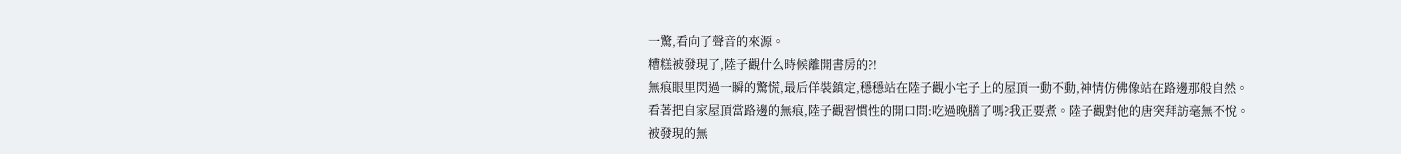一驚,看向了聲音的來源。
糟糕被發現了,陸子觀什么時候離開書房的?!
無痕眼里閃過一瞬的驚慌,最后佯裝鎮定,穩穩站在陸子觀小宅子上的屋頂一動不動,神情仿佛像站在路邊那般自然。
看著把自家屋頂當路邊的無痕,陸子觀習慣性的開口問:吃過晚膳了嗎?我正要煮。陸子觀對他的唐突拜訪毫無不悅。
被發現的無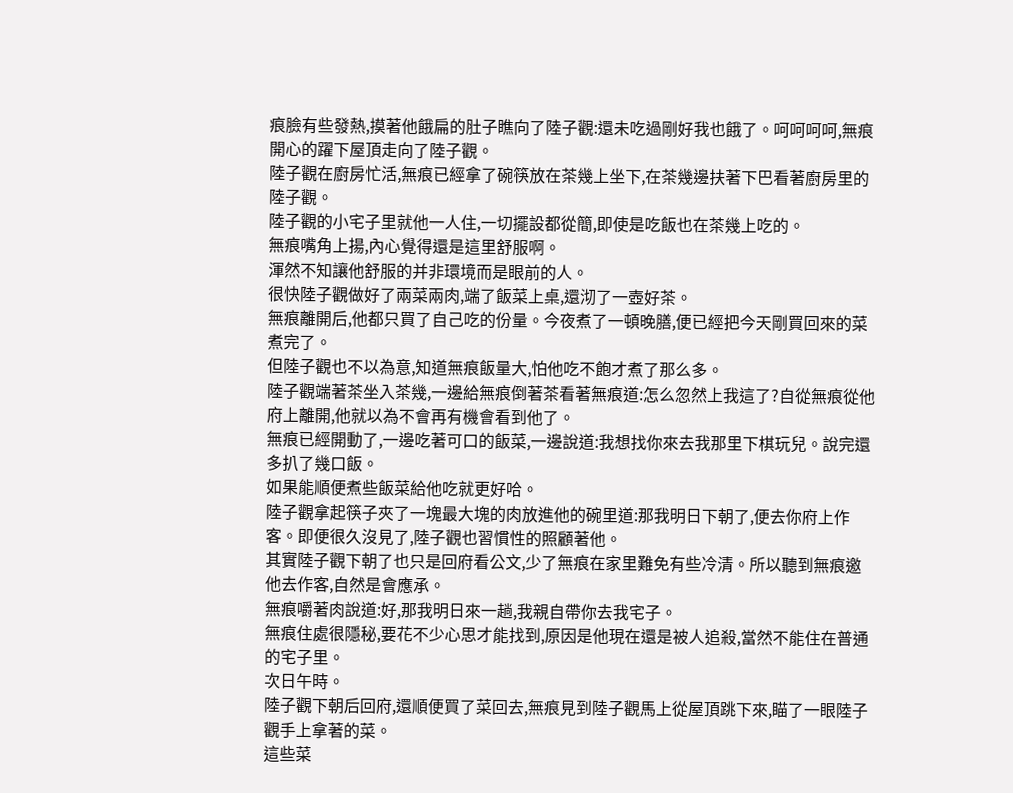痕臉有些發熱,摸著他餓扁的肚子瞧向了陸子觀:還未吃過剛好我也餓了。呵呵呵呵,無痕開心的躍下屋頂走向了陸子觀。
陸子觀在廚房忙活,無痕已經拿了碗筷放在茶幾上坐下,在茶幾邊扶著下巴看著廚房里的陸子觀。
陸子觀的小宅子里就他一人住,一切擺設都從簡,即使是吃飯也在茶幾上吃的。
無痕嘴角上揚,內心覺得還是這里舒服啊。
渾然不知讓他舒服的并非環境而是眼前的人。
很快陸子觀做好了兩菜兩肉,端了飯菜上桌,還沏了一壺好茶。
無痕離開后,他都只買了自己吃的份量。今夜煮了一頓晚膳,便已經把今天剛買回來的菜煮完了。
但陸子觀也不以為意,知道無痕飯量大,怕他吃不飽才煮了那么多。
陸子觀端著茶坐入茶幾,一邊給無痕倒著茶看著無痕道:怎么忽然上我這了?自從無痕從他府上離開,他就以為不會再有機會看到他了。
無痕已經開動了,一邊吃著可口的飯菜,一邊說道:我想找你來去我那里下棋玩兒。說完還多扒了幾口飯。
如果能順便煮些飯菜給他吃就更好哈。
陸子觀拿起筷子夾了一塊最大塊的肉放進他的碗里道:那我明日下朝了,便去你府上作客。即便很久沒見了,陸子觀也習慣性的照顧著他。
其實陸子觀下朝了也只是回府看公文,少了無痕在家里難免有些冷清。所以聽到無痕邀他去作客,自然是會應承。
無痕嚼著肉說道:好,那我明日來一趟,我親自帶你去我宅子。
無痕住處很隱秘,要花不少心思才能找到,原因是他現在還是被人追殺,當然不能住在普通的宅子里。
次日午時。
陸子觀下朝后回府,還順便買了菜回去,無痕見到陸子觀馬上從屋頂跳下來,瞄了一眼陸子觀手上拿著的菜。
這些菜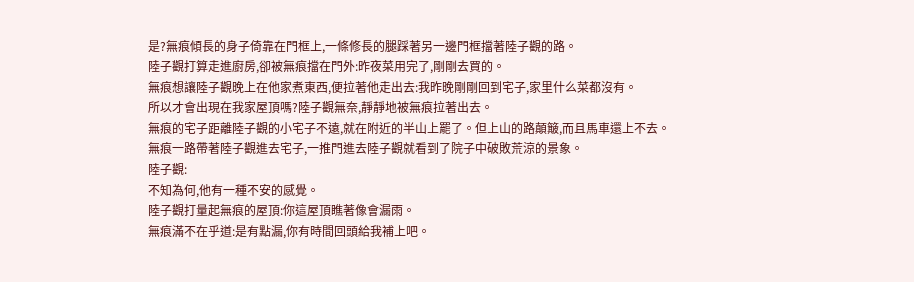是?無痕傾長的身子倚靠在門框上,一條修長的腿踩著另一邊門框擋著陸子觀的路。
陸子觀打算走進廚房,卻被無痕擋在門外:昨夜菜用完了,剛剛去買的。
無痕想讓陸子觀晚上在他家煮東西,便拉著他走出去:我昨晚剛剛回到宅子,家里什么菜都沒有。
所以才會出現在我家屋頂嗎?陸子觀無奈,靜靜地被無痕拉著出去。
無痕的宅子距離陸子觀的小宅子不遠,就在附近的半山上罷了。但上山的路顛簸,而且馬車還上不去。
無痕一路帶著陸子觀進去宅子,一推門進去陸子觀就看到了院子中破敗荒涼的景象。
陸子觀:
不知為何,他有一種不安的感覺。
陸子觀打量起無痕的屋頂:你這屋頂瞧著像會漏雨。
無痕滿不在乎道:是有點漏,你有時間回頭給我補上吧。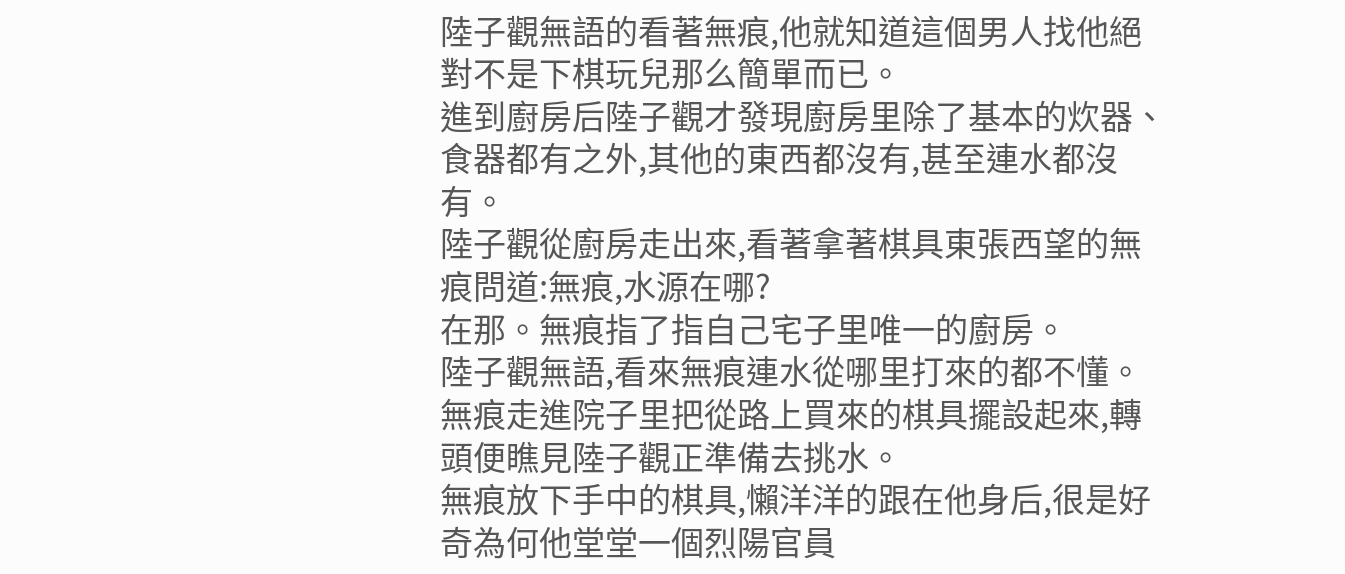陸子觀無語的看著無痕,他就知道這個男人找他絕對不是下棋玩兒那么簡單而已。
進到廚房后陸子觀才發現廚房里除了基本的炊器、食器都有之外,其他的東西都沒有,甚至連水都沒有。
陸子觀從廚房走出來,看著拿著棋具東張西望的無痕問道:無痕,水源在哪?
在那。無痕指了指自己宅子里唯一的廚房。
陸子觀無語,看來無痕連水從哪里打來的都不懂。
無痕走進院子里把從路上買來的棋具擺設起來,轉頭便瞧見陸子觀正準備去挑水。
無痕放下手中的棋具,懶洋洋的跟在他身后,很是好奇為何他堂堂一個烈陽官員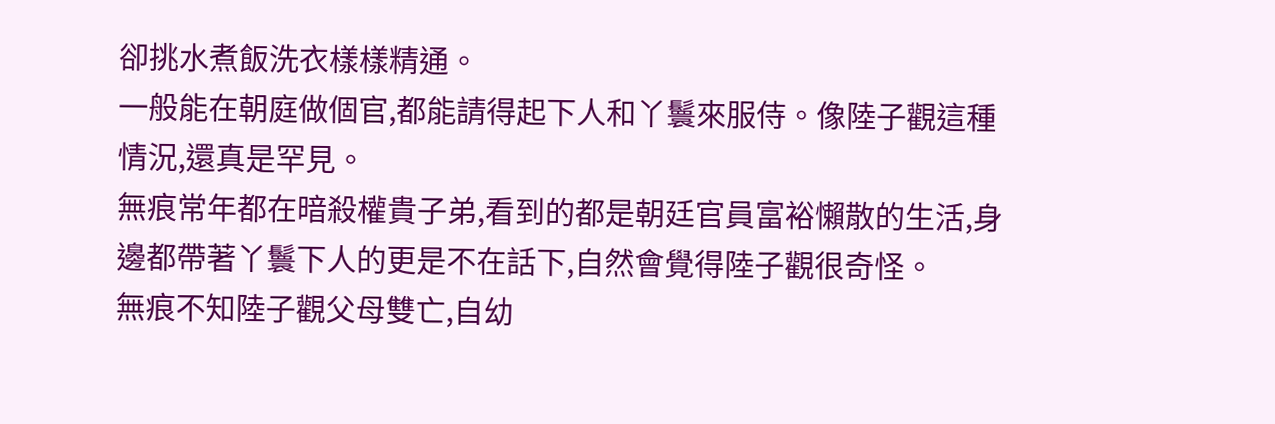卻挑水煮飯洗衣樣樣精通。
一般能在朝庭做個官,都能請得起下人和丫鬟來服侍。像陸子觀這種情況,還真是罕見。
無痕常年都在暗殺權貴子弟,看到的都是朝廷官員富裕懶散的生活,身邊都帶著丫鬟下人的更是不在話下,自然會覺得陸子觀很奇怪。
無痕不知陸子觀父母雙亡,自幼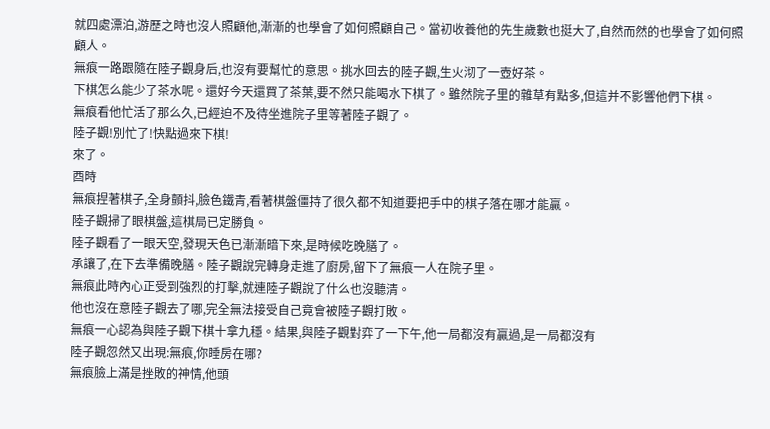就四處漂泊,游歷之時也沒人照顧他,漸漸的也學會了如何照顧自己。當初收養他的先生歲數也挺大了,自然而然的也學會了如何照顧人。
無痕一路跟隨在陸子觀身后,也沒有要幫忙的意思。挑水回去的陸子觀,生火沏了一壺好茶。
下棋怎么能少了茶水呢。還好今天還買了茶葉,要不然只能喝水下棋了。雖然院子里的雜草有點多,但這并不影響他們下棋。
無痕看他忙活了那么久,已經迫不及待坐進院子里等著陸子觀了。
陸子觀!別忙了!快點過來下棋!
來了。
酉時
無痕捏著棋子,全身顫抖,臉色鐵青,看著棋盤僵持了很久都不知道要把手中的棋子落在哪才能贏。
陸子觀掃了眼棋盤,這棋局已定勝負。
陸子觀看了一眼天空,發現天色已漸漸暗下來,是時候吃晚膳了。
承讓了,在下去準備晚膳。陸子觀說完轉身走進了廚房,留下了無痕一人在院子里。
無痕此時內心正受到強烈的打擊,就連陸子觀說了什么也沒聽清。
他也沒在意陸子觀去了哪,完全無法接受自己竟會被陸子觀打敗。
無痕一心認為與陸子觀下棋十拿九穩。結果,與陸子觀對弈了一下午,他一局都沒有贏過,是一局都沒有
陸子觀忽然又出現:無痕,你睡房在哪?
無痕臉上滿是挫敗的神情,他頭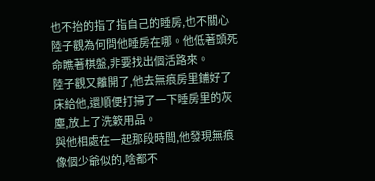也不抬的指了指自己的睡房,也不關心陸子觀為何問他睡房在哪。他低著頭死命瞧著棋盤,非要找出個活路來。
陸子觀又離開了,他去無痕房里鋪好了床給他,還順便打掃了一下睡房里的灰塵,放上了洗簌用品。
與他相處在一起那段時間,他發現無痕像個少爺似的,啥都不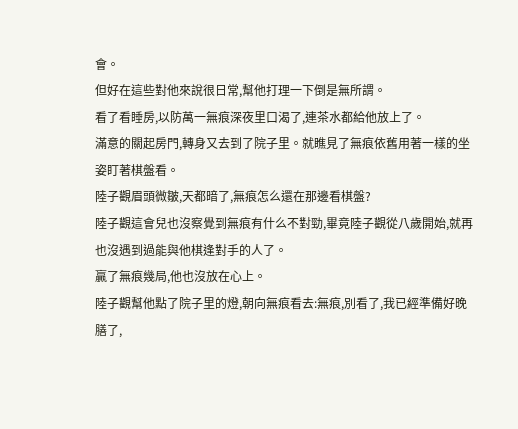會。
但好在這些對他來說很日常,幫他打理一下倒是無所謂。
看了看睡房,以防萬一無痕深夜里口渴了,連茶水都給他放上了。
滿意的關起房門,轉身又去到了院子里。就瞧見了無痕依舊用著一樣的坐姿盯著棋盤看。
陸子觀眉頭微皺,天都暗了,無痕怎么還在那邊看棋盤?
陸子觀這會兒也沒察覺到無痕有什么不對勁,畢竟陸子觀從八歲開始,就再也沒遇到過能與他棋逢對手的人了。
贏了無痕幾局,他也沒放在心上。
陸子觀幫他點了院子里的燈,朝向無痕看去:無痕,別看了,我已經準備好晚膳了,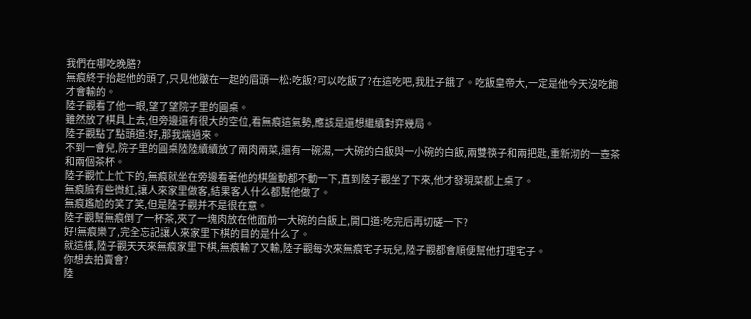我們在哪吃晚膳?
無痕終于抬起他的頭了,只見他皺在一起的眉頭一松:吃飯?可以吃飯了?在這吃吧,我肚子餓了。吃飯皇帝大,一定是他今天沒吃飽才會輸的。
陸子觀看了他一眼,望了望院子里的圓桌。
雖然放了棋具上去,但旁邊還有很大的空位,看無痕這氣勢,應該是還想繼續對弈幾局。
陸子觀點了點頭道:好,那我端過來。
不到一會兒,院子里的圓桌陸陸續續放了兩肉兩菜,還有一碗湯,一大碗的白飯與一小碗的白飯,兩雙筷子和兩把匙,重新沏的一壺茶和兩個茶杯。
陸子觀忙上忙下的,無痕就坐在旁邊看著他的棋盤動都不動一下,直到陸子觀坐了下來,他才發現菜都上桌了。
無痕臉有些微紅,讓人來家里做客,結果客人什么都幫他做了。
無痕尷尬的笑了笑,但是陸子觀并不是很在意。
陸子觀幫無痕倒了一杯茶,夾了一塊肉放在他面前一大碗的白飯上,開口道:吃完后再切磋一下?
好!無痕樂了,完全忘記讓人來家里下棋的目的是什么了。
就這樣,陸子觀天天來無痕家里下棋,無痕輸了又輸,陸子觀每次來無痕宅子玩兒,陸子觀都會順便幫他打理宅子。
你想去拍賣會?
陸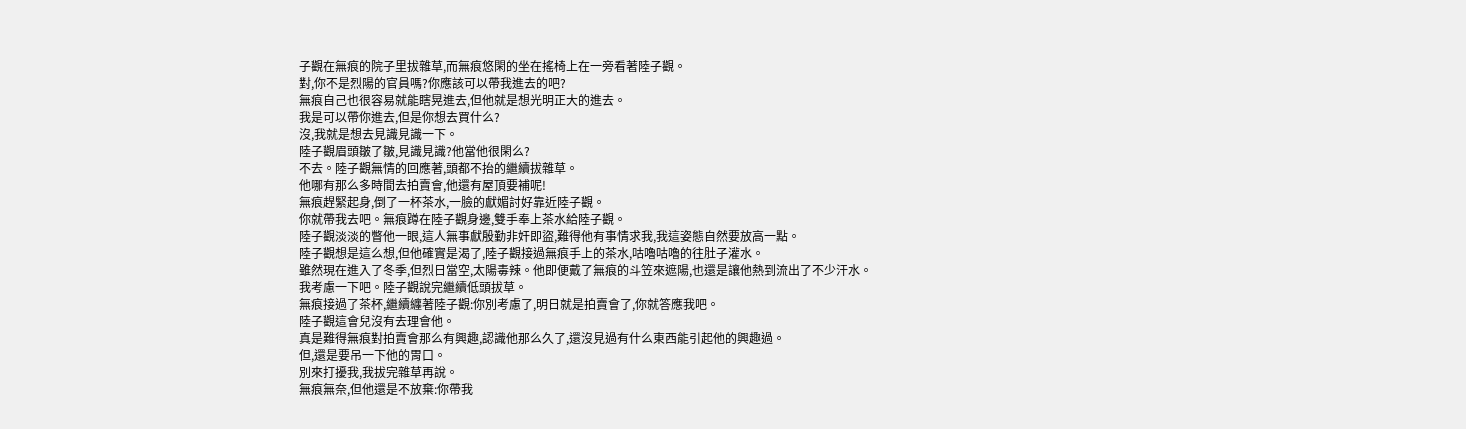子觀在無痕的院子里拔雜草,而無痕悠閑的坐在搖椅上在一旁看著陸子觀。
對,你不是烈陽的官員嗎?你應該可以帶我進去的吧?
無痕自己也很容易就能瞎晃進去,但他就是想光明正大的進去。
我是可以帶你進去,但是你想去買什么?
沒,我就是想去見識見識一下。
陸子觀眉頭皺了皺,見識見識?他當他很閑么?
不去。陸子觀無情的回應著,頭都不抬的繼續拔雜草。
他哪有那么多時間去拍賣會,他還有屋頂要補呢!
無痕趕緊起身,倒了一杯茶水,一臉的獻媚討好靠近陸子觀。
你就帶我去吧。無痕蹲在陸子觀身邊,雙手奉上茶水給陸子觀。
陸子觀淡淡的瞥他一眼,這人無事獻殷勤非奸即盜,難得他有事情求我,我這姿態自然要放高一點。
陸子觀想是這么想,但他確實是渴了,陸子觀接過無痕手上的茶水,咕嚕咕嚕的往肚子灌水。
雖然現在進入了冬季,但烈日當空,太陽毒辣。他即便戴了無痕的斗笠來遮陽,也還是讓他熱到流出了不少汗水。
我考慮一下吧。陸子觀說完繼續低頭拔草。
無痕接過了茶杯,繼續纏著陸子觀:你別考慮了,明日就是拍賣會了,你就答應我吧。
陸子觀這會兒沒有去理會他。
真是難得無痕對拍賣會那么有興趣,認識他那么久了,還沒見過有什么東西能引起他的興趣過。
但,還是要吊一下他的胃口。
別來打擾我,我拔完雜草再說。
無痕無奈,但他還是不放棄:你帶我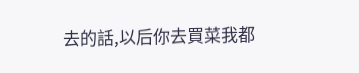去的話,以后你去買菜我都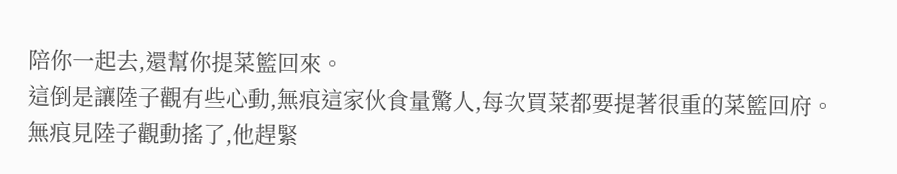陪你一起去,還幫你提菜籃回來。
這倒是讓陸子觀有些心動,無痕這家伙食量驚人,每次買菜都要提著很重的菜籃回府。
無痕見陸子觀動搖了,他趕緊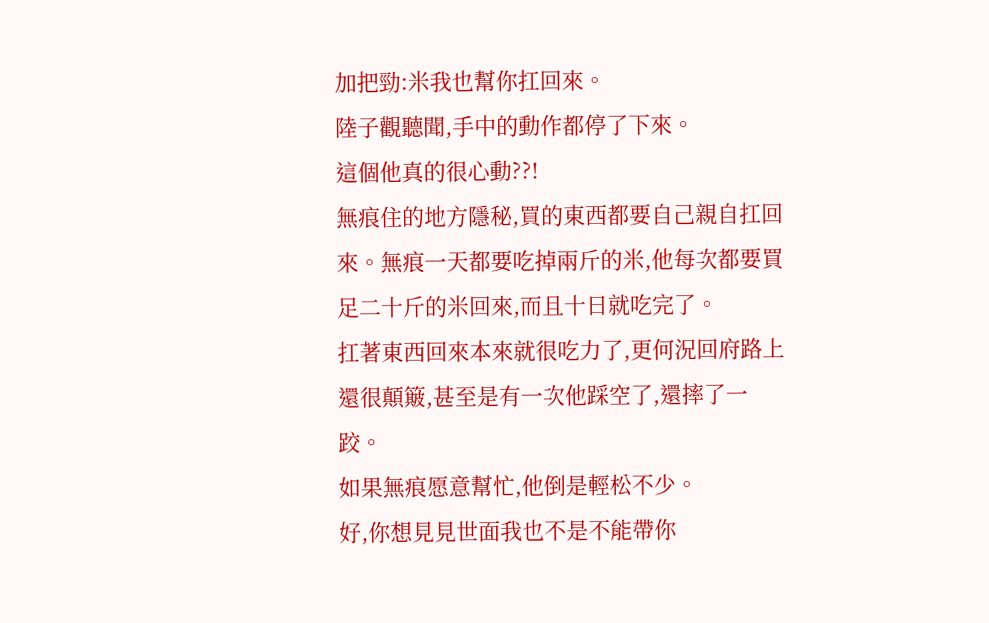加把勁:米我也幫你扛回來。
陸子觀聽聞,手中的動作都停了下來。
這個他真的很心動??!
無痕住的地方隱秘,買的東西都要自己親自扛回來。無痕一天都要吃掉兩斤的米,他每次都要買足二十斤的米回來,而且十日就吃完了。
扛著東西回來本來就很吃力了,更何況回府路上還很顛簸,甚至是有一次他踩空了,還摔了一跤。
如果無痕愿意幫忙,他倒是輕松不少。
好,你想見見世面我也不是不能帶你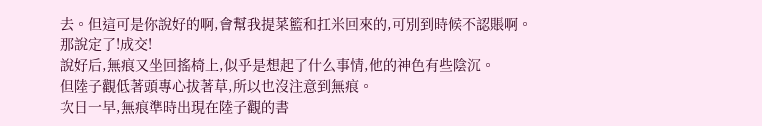去。但這可是你說好的啊,會幫我提菜籃和扛米回來的,可別到時候不認賬啊。
那說定了!成交!
說好后,無痕又坐回搖椅上,似乎是想起了什么事情,他的神色有些陰沉。
但陸子觀低著頭專心拔著草,所以也沒注意到無痕。
次日一早,無痕準時出現在陸子觀的書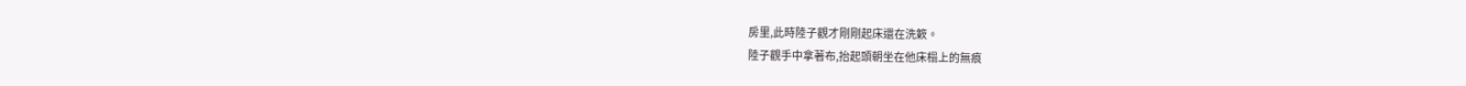房里,此時陸子觀才剛剛起床還在洗簌。
陸子觀手中拿著布,抬起頭朝坐在他床榻上的無痕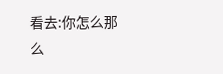看去:你怎么那么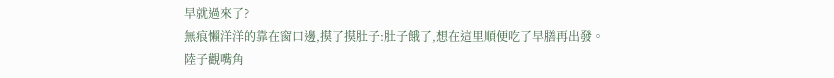早就過來了?
無痕懶洋洋的靠在窗口邊,摸了摸肚子:肚子餓了,想在這里順便吃了早膳再出發。
陸子觀嘴角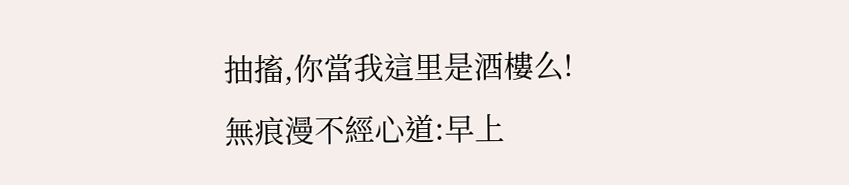抽搐,你當我這里是酒樓么!
無痕漫不經心道:早上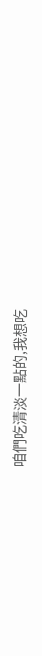咱們吃清淡一點的,我想吃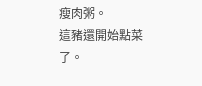瘦肉粥。
這豬還開始點菜了。